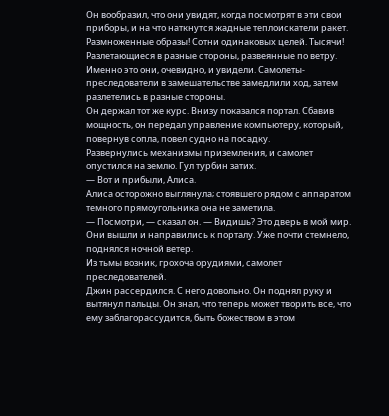Он вообразил, что они увидят, когда посмотрят в эти свои приборы, и на что наткнутся жадные теплоискатели ракет.
Размноженные образы! Сотни одинаковых целей. Тысячи! Разлетающиеся в разные стороны, развеянные по ветру.
Именно это они, очевидно, и увидели. Самолеты-преследователи в замешательстве замедлили ход, затем разлетелись в разные стороны.
Он держал тот же курс. Внизу показался портал. Сбавив мощность, он передал управление компьютеру, который, повернув сопла, повел судно на посадку.
Развернулись механизмы приземления, и самолет опустился на землю. Гул турбин затих.
— Вот и прибыли, Алиса.
Алиса осторожно выглянула; стоявшего рядом с аппаратом темного прямоугольника она не заметила.
— Посмотри, — сказал он. — Видишь? Это дверь в мой мир.
Они вышли и направились к порталу. Уже почти стемнело, поднялся ночной ветер.
Из тьмы возник, грохоча орудиями, самолет преследователей.
Джин рассердился. С него довольно. Он поднял руку и вытянул пальцы. Он знал, что теперь может творить все, что ему заблагорассудится, быть божеством в этом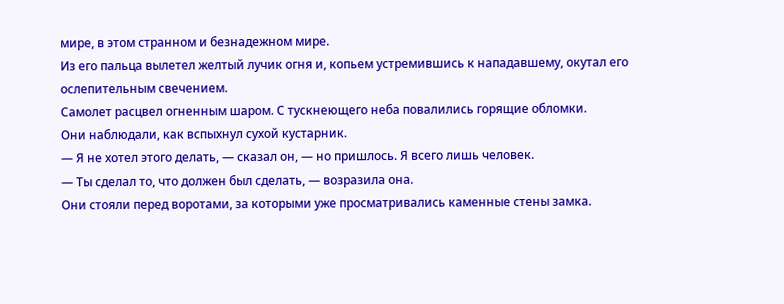мире, в этом странном и безнадежном мире.
Из его пальца вылетел желтый лучик огня и, копьем устремившись к нападавшему, окутал его ослепительным свечением.
Самолет расцвел огненным шаром. С тускнеющего неба повалились горящие обломки.
Они наблюдали, как вспыхнул сухой кустарник.
— Я не хотел этого делать, — сказал он, — но пришлось. Я всего лишь человек.
— Ты сделал то, что должен был сделать, — возразила она.
Они стояли перед воротами, за которыми уже просматривались каменные стены замка.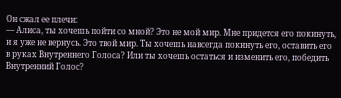Он сжал ее плечи:
— Алиса, ты хочешь пойти со мной? Это не мой мир. Мне придется его покинуть, и я уже не вернусь. Это твой мир. Ты хочешь навсегда покинуть его, оставить его в руках Внутреннего Голоса? Или ты хочешь остаться и изменить его, победить Внутренний Голос?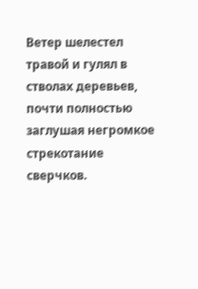Ветер шелестел травой и гулял в стволах деревьев, почти полностью заглушая негромкое стрекотание сверчков.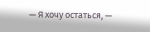— Я хочу остаться, —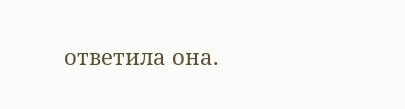ответила она.